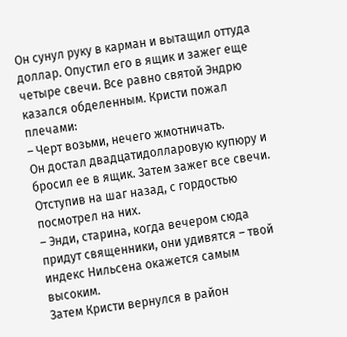Он сунул руку в карман и вытащил оттуда доллар. Опустил его в ящик и зажег еще четыре свечи. Все равно святой Эндрю казался обделенным. Кристи пожал плечами:
– Черт возьми, нечего жмотничать.
Он достал двадцатидолларовую купюру и бросил ее в ящик. Затем зажег все свечи. Отступив на шаг назад, с гордостью посмотрел на них.
– Энди, старина, когда вечером сюда придут священники, они удивятся – твой индекс Нильсена окажется самым высоким.
Затем Кристи вернулся в район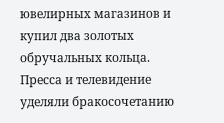ювелирных магазинов и купил два золотых обручальных кольца.
Пресса и телевидение уделяли бракосочетанию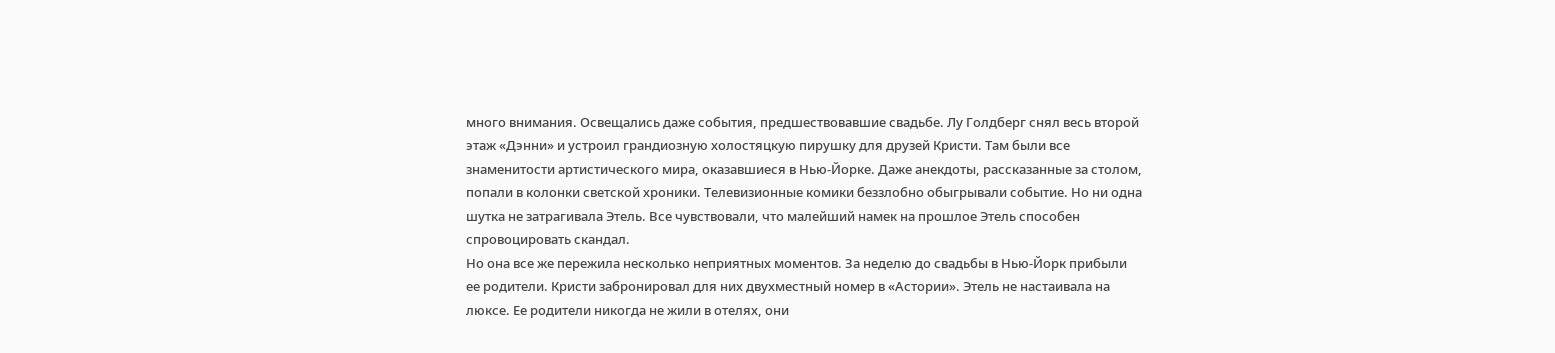много внимания. Освещались даже события, предшествовавшие свадьбе. Лу Голдберг снял весь второй этаж «Дэнни» и устроил грандиозную холостяцкую пирушку для друзей Кристи. Там были все знаменитости артистического мира, оказавшиеся в Нью-Йорке. Даже анекдоты, рассказанные за столом, попали в колонки светской хроники. Телевизионные комики беззлобно обыгрывали событие. Но ни одна шутка не затрагивала Этель. Все чувствовали, что малейший намек на прошлое Этель способен спровоцировать скандал.
Но она все же пережила несколько неприятных моментов. За неделю до свадьбы в Нью-Йорк прибыли ее родители. Кристи забронировал для них двухместный номер в «Астории». Этель не настаивала на люксе. Ее родители никогда не жили в отелях, они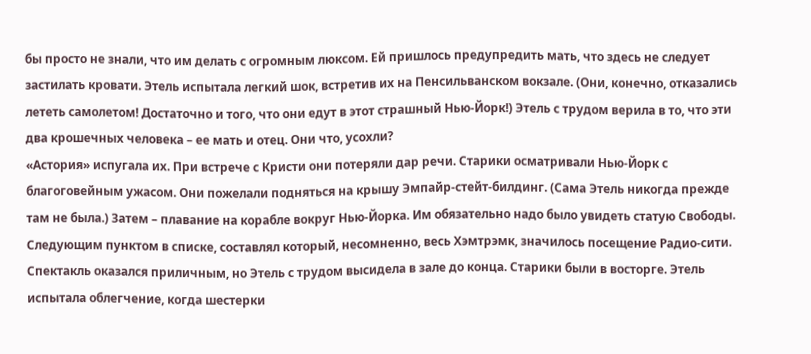бы просто не знали, что им делать с огромным люксом. Ей пришлось предупредить мать, что здесь не следует застилать кровати. Этель испытала легкий шок, встретив их на Пенсильванском вокзале. (Они, конечно, отказались лететь самолетом! Достаточно и того, что они едут в этот страшный Нью-Йорк!) Этель с трудом верила в то, что эти два крошечных человека – ее мать и отец. Они что, усохли?
«Астория» испугала их. При встрече с Кристи они потеряли дар речи. Старики осматривали Нью-Йорк с благоговейным ужасом. Они пожелали подняться на крышу Эмпайр-стейт-билдинг. (Сама Этель никогда прежде там не была.) Затем – плавание на корабле вокруг Нью-Йорка. Им обязательно надо было увидеть статую Свободы. Следующим пунктом в списке, составлял который, несомненно, весь Хэмтрэмк, значилось посещение Радио-сити. Спектакль оказался приличным, но Этель с трудом высидела в зале до конца. Старики были в восторге. Этель испытала облегчение, когда шестерки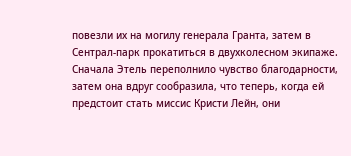повезли их на могилу генерала Гранта, затем в Сентрал-парк прокатиться в двухколесном экипаже. Сначала Этель переполнило чувство благодарности, затем она вдруг сообразила, что теперь, когда ей предстоит стать миссис Кристи Лейн, они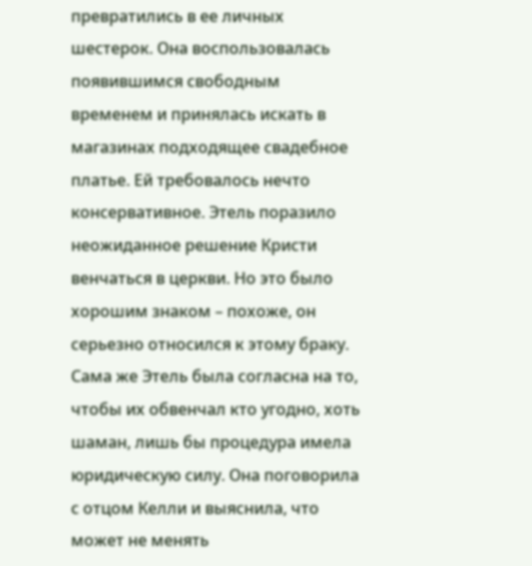превратились в ее личных шестерок. Она воспользовалась появившимся свободным временем и принялась искать в магазинах подходящее свадебное платье. Ей требовалось нечто консервативное. Этель поразило неожиданное решение Кристи венчаться в церкви. Но это было хорошим знаком – похоже, он серьезно относился к этому браку. Сама же Этель была согласна на то, чтобы их обвенчал кто угодно, хоть шаман, лишь бы процедура имела юридическую силу. Она поговорила с отцом Келли и выяснила, что может не менять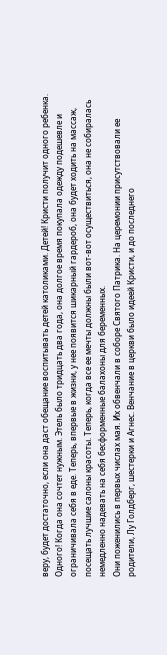веру, будет достаточно, если она даст обещание воспитывать детей католиками. Детей! Кристи получит одного ребенка. Одного! Когда она сочтет нужным. Этель было тридцать два года, она долгое время покупала одежду подешевле и ограничивала себя в еде. Теперь, впервые в жизни, у нее появится шикарный гардероб, она будет ходить на массаж, посещать лучшие салоны красоты. Теперь, когда все ее мечты должны были вот-вот осуществиться, она не собиралась немедленно надевать на себя бесформенные балахоны для беременных.
Они поженились в первых числах мая. Их обвенчали в соборе Святого Патрика. На церемонии присутствовали ее родители, Лу Голдберг, шестерки и Агнес. Венчание в церкви было идеей Кристи, и до последнего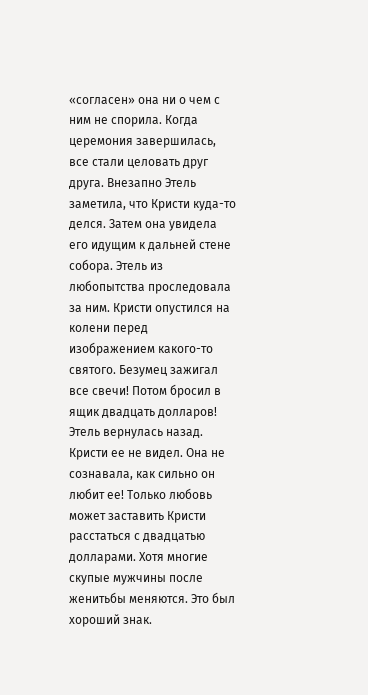«согласен» она ни о чем с ним не спорила. Когда церемония завершилась, все стали целовать друг друга. Внезапно Этель заметила, что Кристи куда-то делся. Затем она увидела его идущим к дальней стене собора. Этель из любопытства проследовала за ним. Кристи опустился на колени перед изображением какого-то святого. Безумец зажигал все свечи! Потом бросил в ящик двадцать долларов! Этель вернулась назад. Кристи ее не видел. Она не сознавала, как сильно он любит ее! Только любовь может заставить Кристи расстаться с двадцатью долларами. Хотя многие скупые мужчины после женитьбы меняются. Это был хороший знак.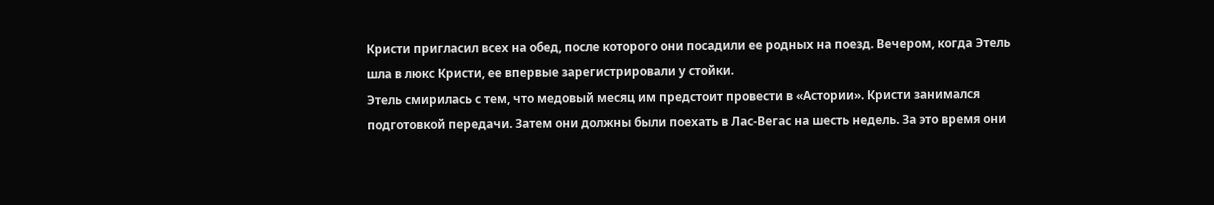Кристи пригласил всех на обед, после которого они посадили ее родных на поезд. Вечером, когда Этель шла в люкс Кристи, ее впервые зарегистрировали у стойки.
Этель смирилась с тем, что медовый месяц им предстоит провести в «Астории». Кристи занимался подготовкой передачи. Затем они должны были поехать в Лас-Вегас на шесть недель. За это время они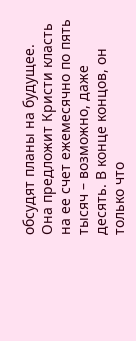обсудят планы на будущее. Она предложит Кристи класть на ее счет ежемесячно по пять тысяч – возможно, даже десять. В конце концов, он только что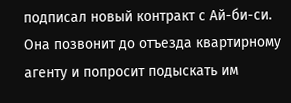подписал новый контракт с Ай-би-си. Она позвонит до отъезда квартирному агенту и попросит подыскать им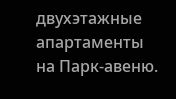двухэтажные апартаменты на Парк-авеню.